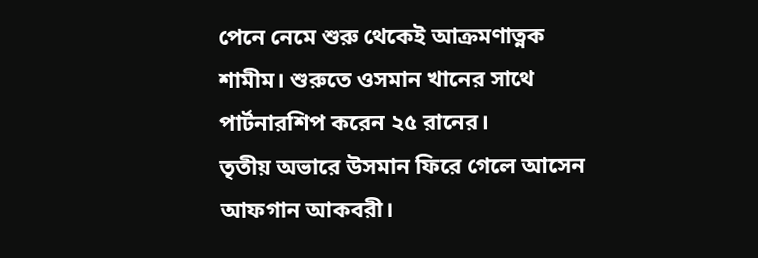পেনে নেমে শুরু থেকেই আক্রমণাত্নক শামীম। শুরুতে ওসমান খানের সাথে পার্টনারশিপ করেন ২৫ রানের।
তৃতীয় অভারে উসমান ফিরে গেলে আসেন আফগান আকবরী।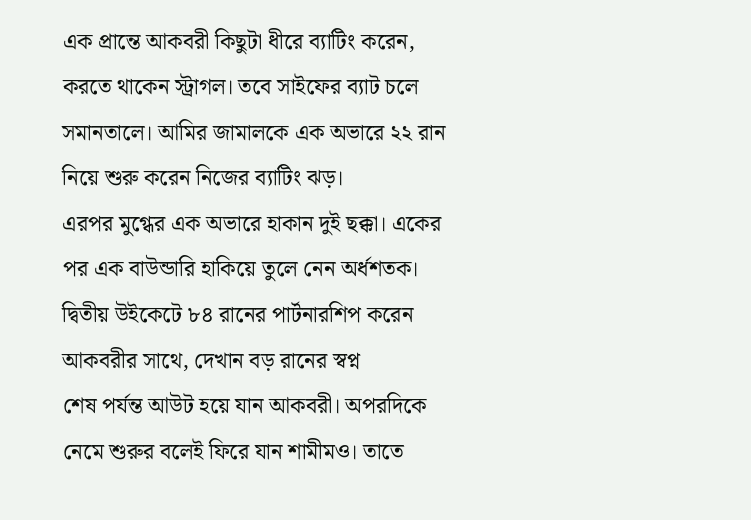এক প্রান্তে আকবরী কিছুটা ধীরে ব্যাটিং করেন, করতে থাকেন স্ট্রাগল। তবে সাইফের ব্যাট চলে সমানতালে। আমির জামালকে এক অভারে ২২ রান নিয়ে শুরু করেন নিজের ব্যাটিং ঝড়।
এরপর মুগ্ধের এক অভারে হাকান দুই ছক্কা। একের পর এক বাউন্ডারি হাকিয়ে তুলে নেন অর্ধশতক।
দ্বিতীয় উইকেটে ৮৪ রানের পার্টনারশিপ করেন আকবরীর সাথে, দেখান বড় রানের স্বপ্ন
শেষ পর্যন্ত আউট হয়ে যান আকবরী। অপরদিকে নেমে শুরুর বলেই ফিরে যান শামীমও। তাতে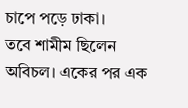চাপে পড়ে ঢাকা।
তবে শামীম ছিলেন অবিচল। একের পর এক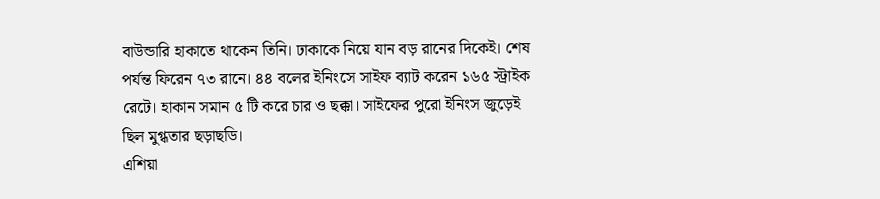বাউন্ডারি হাকাতে থাকেন তিনি। ঢাকাকে নিয়ে যান বড় রানের দিকেই। শেষ পর্যন্ত ফিরেন ৭৩ রানে। ৪৪ বলের ইনিংসে সাইফ ব্যাট করেন ১৬৫ স্ট্রাইক রেটে। হাকান সমান ৫ টি করে চার ও ছক্কা। সাইফের পুরো ইনিংস জুড়েই ছিল মুগ্ধতার ছড়াছডি।
এশিয়া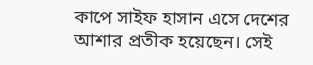কাপে সাইফ হাসান এসে দেশের আশার প্রতীক হয়েছেন। সেই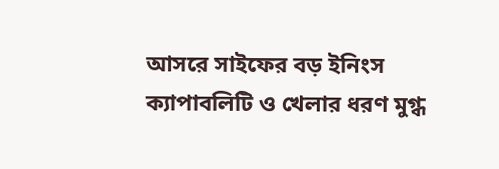আসরে সাইফের বড় ইনিংস ক্যাপাবলিটি ও খেলার ধরণ মুগ্ধ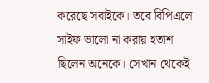করেছে সবাইকে। তবে বিপিএলে সাইফ ভালো না করায় হতাশ ছিলেন অনেকে। সেখান থেকেই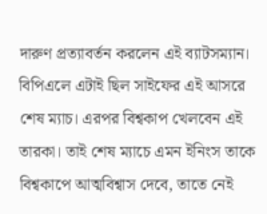দারুণ প্রত্যাবর্তন করলেন এই ব্যাটসম্যান।
বিপিএলে এটাই ছিল সাইফের এই আসরে শেষ ম্যাচ। এরপর বিশ্বকাপ খেলবেন এই তারকা। তাই শেষ ম্যাচে এমন ইনিংস তাকে বিশ্বকাপে আত্মবিশ্বাস দেবে, তাতে নেই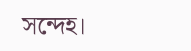সন্দেহ।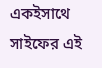একইসাথে সাইফের এই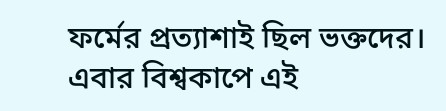ফর্মের প্রত্যাশাই ছিল ভক্তদের। এবার বিশ্বকাপে এই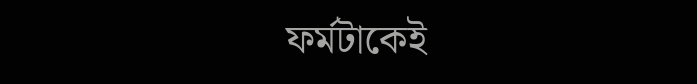ফর্মটাকেই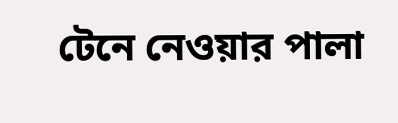টেনে নেওয়ার পালা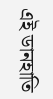এই ডানহাতি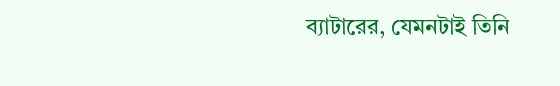ব্যাটারের, যেমনটাই তিনি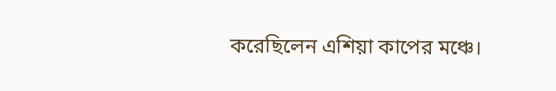করেছিলেন এশিয়া কাপের মঞ্চে।